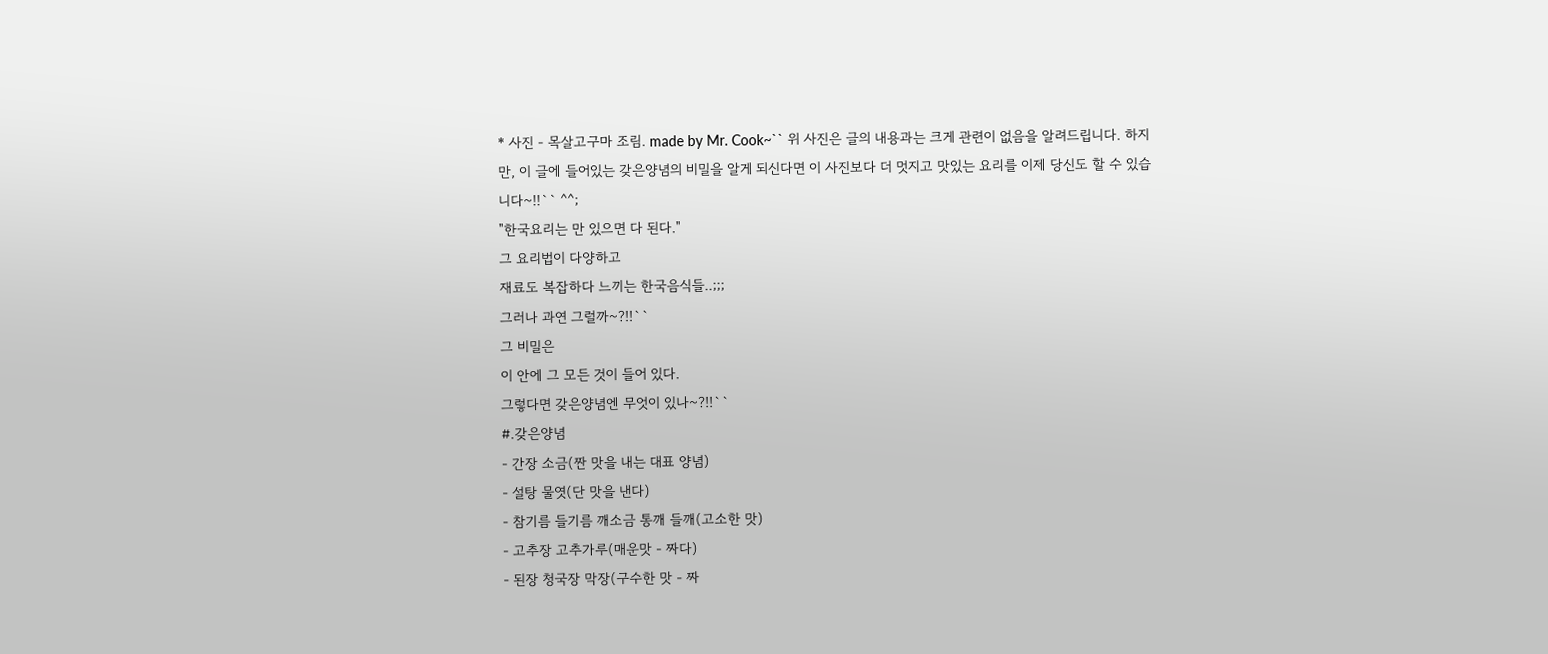* 사진 - 목살고구마 조림. made by Mr. Cook~`` 위 사진은 글의 내용과는 크게 관련이 없음을 알려드립니다. 하지만, 이 글에 들어있는 갖은양념의 비밀을 알게 되신다면 이 사진보다 더 멋지고 맛있는 요리를 이제 당신도 할 수 있습니다~!!`` ^^;
"한국요리는 만 있으면 다 된다."
그 요리법이 다양하고
재료도 복잡하다 느끼는 한국음식들..;;;
그러나 과연 그럴까~?!!``
그 비밀은
이 안에 그 모든 것이 들어 있다.
그렇다면 갖은양념엔 무엇이 있나~?!!``
#.갖은양념
- 간장 소금(짠 맛을 내는 대표 양념)
- 설탕 물엿(단 맛을 낸다)
- 참기름 들기름 깨소금 통깨 들깨(고소한 맛)
- 고추장 고추가루(매운맛 - 짜다)
- 된장 청국장 막장(구수한 맛 - 짜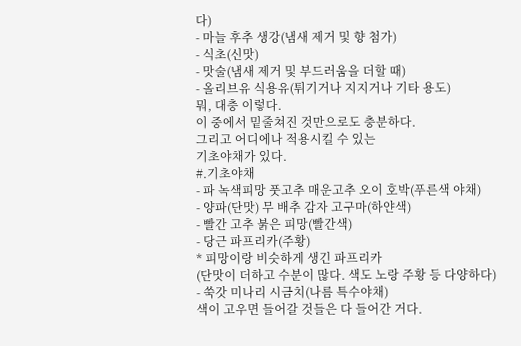다)
- 마늘 후추 생강(냄새 제거 및 향 첨가)
- 식초(신맛)
- 맛술(냄새 제거 및 부드러움을 더할 때)
- 올리브유 식용유(튀기거나 지지거나 기타 용도)
뭐, 대충 이렇다.
이 중에서 밑줄쳐진 것만으로도 충분하다.
그리고 어디에나 적용시킬 수 있는
기초야채가 있다.
#.기초야채
- 파 녹색피망 풋고추 매운고추 오이 호박(푸른색 야채)
- 양파(단맛) 무 배추 감자 고구마(하얀색)
- 빨간 고추 붉은 피망(빨간색)
- 당근 파프리카(주황)
* 피망이랑 비슷하게 생긴 파프리카
(단맛이 더하고 수분이 많다. 색도 노랑 주황 등 다양하다)
- 쑥갓 미나리 시금치(나름 특수야채)
색이 고우면 들어갈 것들은 다 들어간 거다.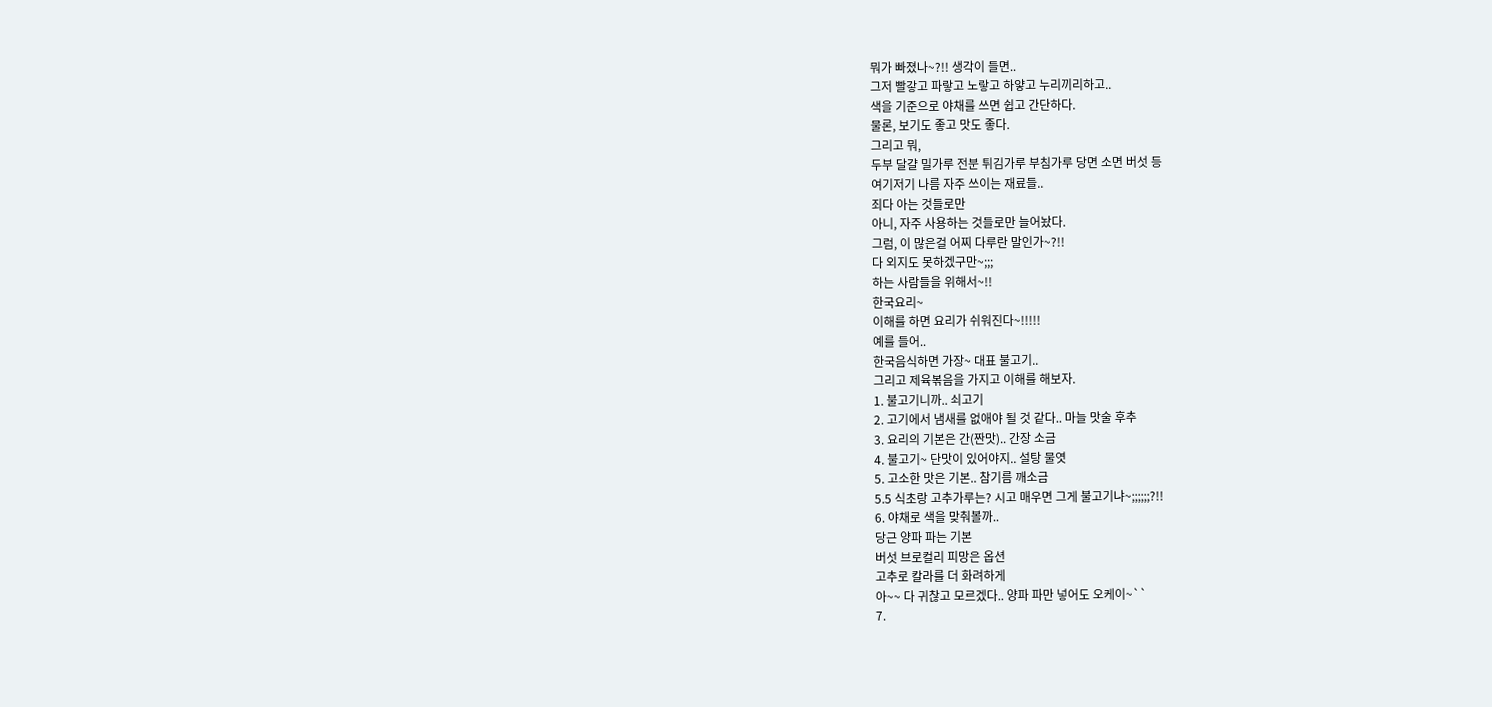뭐가 빠졌나~?!! 생각이 들면..
그저 빨갛고 파랗고 노랗고 하얗고 누리끼리하고..
색을 기준으로 야채를 쓰면 쉽고 간단하다.
물론, 보기도 좋고 맛도 좋다.
그리고 뭐,
두부 달걀 밀가루 전분 튀김가루 부침가루 당면 소면 버섯 등
여기저기 나름 자주 쓰이는 재료들..
죄다 아는 것들로만
아니, 자주 사용하는 것들로만 늘어놨다.
그럼, 이 많은걸 어찌 다루란 말인가~?!!
다 외지도 못하겠구만~;;;
하는 사람들을 위해서~!!
한국요리~
이해를 하면 요리가 쉬워진다~!!!!!
예를 들어..
한국음식하면 가장~ 대표 불고기..
그리고 제육볶음을 가지고 이해를 해보자.
1. 불고기니까.. 쇠고기
2. 고기에서 냄새를 없애야 될 것 같다.. 마늘 맛술 후추
3. 요리의 기본은 간(짠맛).. 간장 소금
4. 불고기~ 단맛이 있어야지.. 설탕 물엿
5. 고소한 맛은 기본.. 참기름 깨소금
5.5 식초랑 고추가루는? 시고 매우면 그게 불고기냐~;;;;;;?!!
6. 야채로 색을 맞춰볼까..
당근 양파 파는 기본
버섯 브로컬리 피망은 옵션
고추로 칼라를 더 화려하게
아~~ 다 귀찮고 모르겠다.. 양파 파만 넣어도 오케이~``
7.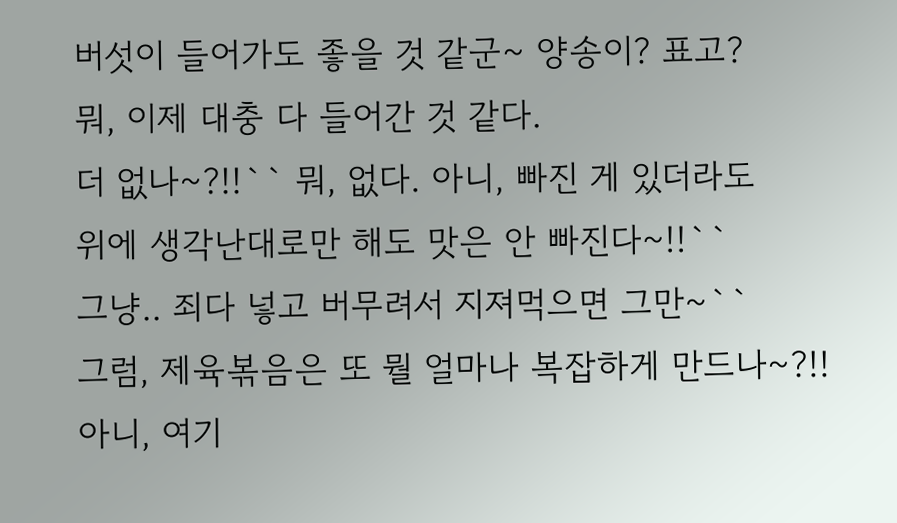버섯이 들어가도 좋을 것 같군~ 양송이? 표고?
뭐, 이제 대충 다 들어간 것 같다.
더 없나~?!!`` 뭐, 없다. 아니, 빠진 게 있더라도
위에 생각난대로만 해도 맛은 안 빠진다~!!``
그냥.. 죄다 넣고 버무려서 지져먹으면 그만~``
그럼, 제육볶음은 또 뭘 얼마나 복잡하게 만드나~?!!
아니, 여기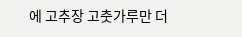에 고추장 고춧가루만 더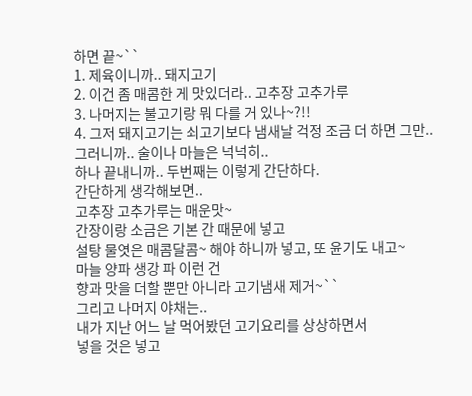하면 끝~``
1. 제육이니까.. 돼지고기
2. 이건 좀 매콤한 게 맛있더라.. 고추장 고추가루
3. 나머지는 불고기랑 뭐 다를 거 있나~?!!
4. 그저 돼지고기는 쇠고기보다 냄새날 걱정 조금 더 하면 그만..
그러니까.. 술이나 마늘은 넉넉히..
하나 끝내니까.. 두번째는 이렇게 간단하다.
간단하게 생각해보면..
고추장 고추가루는 매운맛~
간장이랑 소금은 기본 간 때문에 넣고
설탕 물엿은 매콤달콤~ 해야 하니까 넣고, 또 윤기도 내고~
마늘 양파 생강 파 이런 건
향과 맛을 더할 뿐만 아니라 고기냄새 제거~``
그리고 나머지 야채는..
내가 지난 어느 날 먹어봤던 고기요리를 상상하면서
넣을 것은 넣고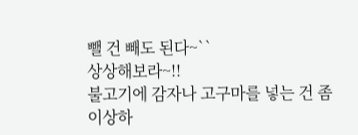뺄 건 빼도 된다~``
상상해보라~!!
불고기에 감자나 고구마를 넣는 건 좀 이상하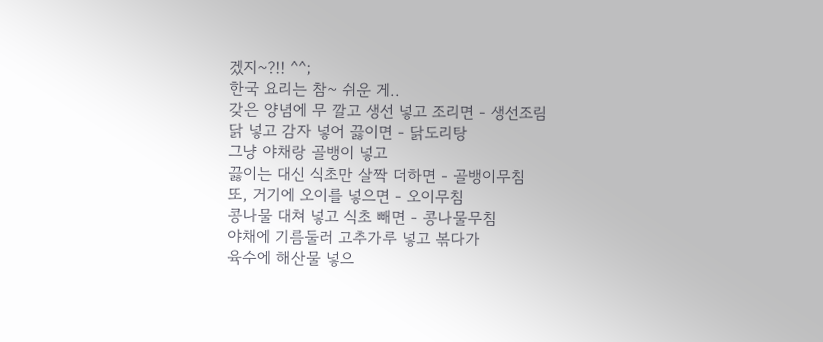겠지~?!! ^^;
한국 요리는 참~ 쉬운 게..
갖은 양념에 무 깔고 생선 넣고 조리면 - 생선조림
닭 넣고 감자 넣어 끓이면 - 닭도리탕
그냥 야채랑 골뱅이 넣고
끓이는 대신 식초만 살짝 더하면 - 골뱅이무침
또, 거기에 오이를 넣으면 - 오이무침
콩나물 대쳐 넣고 식초 빼면 - 콩나물무침
야채에 기름둘러 고추가루 넣고 볶다가
육수에 해산물 넣으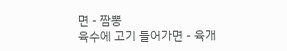면 - 짬뽕
육수에 고기 들어가면 - 육개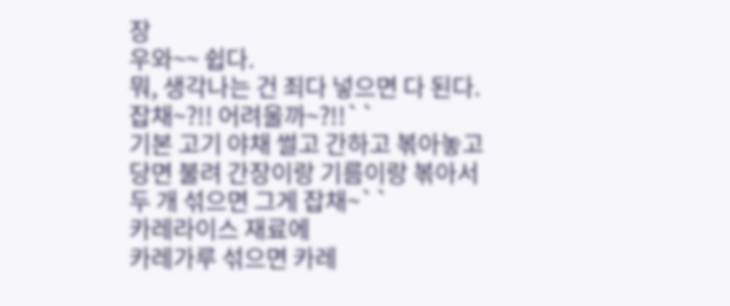장
우와~~ 쉽다.
뭐, 생각나는 건 죄다 넣으면 다 된다.
잡채~?!! 어려울까~?!!``
기본 고기 야채 썰고 간하고 볶아놓고
당면 불려 간장이랑 기름이랑 볶아서
두 개 섞으면 그게 잡채~``
카레라이스 재료에
카레가루 섞으면 카레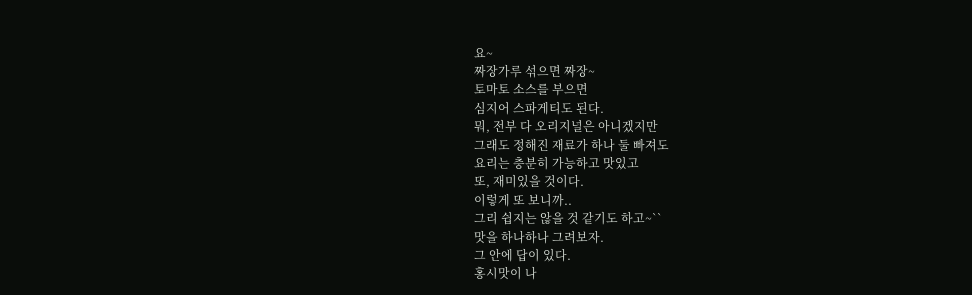요~
짜장가루 섞으면 짜장~
토마토 소스를 부으면
심지어 스파게티도 된다.
뭐, 전부 다 오리지널은 아니겠지만
그래도 정해진 재료가 하나 둘 빠져도
요리는 충분히 가능하고 맛있고
또, 재미있을 것이다.
이렇게 또 보니까..
그리 쉽지는 않을 것 같기도 하고~``
맛을 하나하나 그려보자.
그 안에 답이 있다.
홍시맛이 나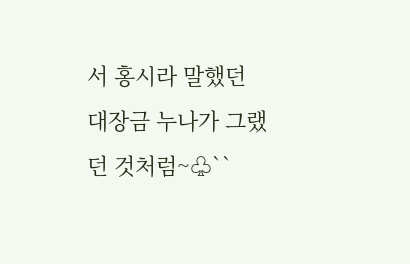서 홍시라 말했던
대장금 누나가 그랬던 것처럼~♧``